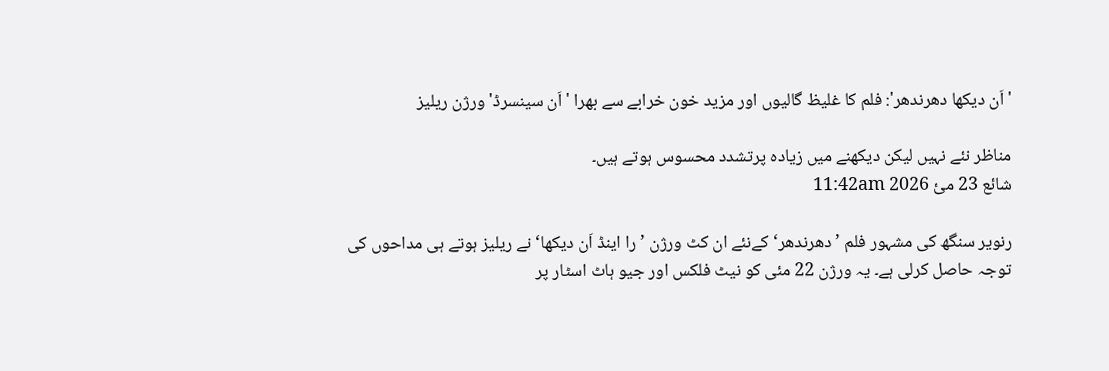'اَن دیکھا دھرندھر': فلم کا غلیظ گالیوں اور مزید خون خرابے سے بھرا 'اَن سینسرڈ' ورژن ریلیز

مناظر نئے نہیں لیکن دیکھنے میں زیادہ پرتشدد محسوس ہوتے ہیں۔
شائع 23 مئ 2026 11:42am

رنویر سنگھ کی مشہور فلم ’دھرندھر‘ کےنئے ان کٹ ورژن ’را اینڈ اَن دیکھا‘ نے ریلیز ہوتے ہی مداحوں کی توجہ حاصل کرلی ہے۔ یہ ورژن 22 مئی کو نیٹ فلکس اور جیو ہاٹ اسٹار پر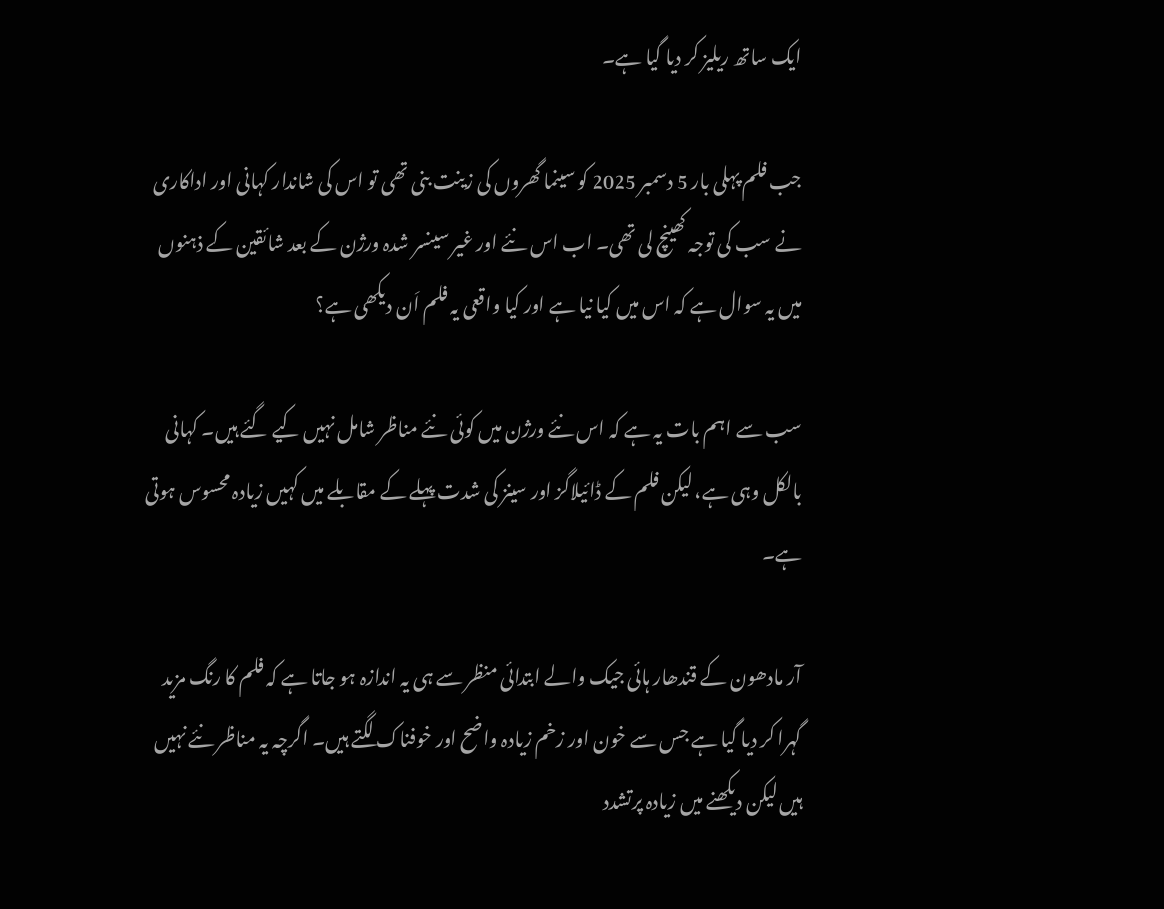ایک ساتھ ریلیز کر دیا گیا ہے۔

جب فلم پہلی بار 5 دسمبر 2025 کو سینما گھروں کی زینت بنی تھی تو اس کی شاندار کہانی اور اداکاری نے سب کی توجہ کھینچ لی تھی۔ اب اس نئے اور غیر سینسر شدہ ورژن کے بعد شائقین کے ذہنوں میں یہ سوال ہے کہ اس میں کیا نیا ہے اور کیا واقعی یہ فلم اَن دیکھی ہے؟

سب سے اہم بات یہ ہے کہ اس نئے ورژن میں کوئی نئے مناظر شامل نہیں کیے گئے ہیں۔ کہانی بالکل وہی ہے، لیکن فلم کے ڈائیلاگز اور سینز کی شدت پہلے کے مقابلے میں کہیں زیادہ محسوس ہوتی ہے۔

آر مادھون کے قندھار ہائی جیک والے ابتدائی منظر سے ہی یہ اندازہ ہو جاتا ہے کہ فلم کا رنگ مزید گہرا کر دیا گیا ہے جس سے خون اور زخم زیادہ واضح اور خوفناک لگتے ہیں۔ اگرچہ یہ مناظر نئے نہیں ہیں لیکن دیکھنے میں زیادہ پرتشدد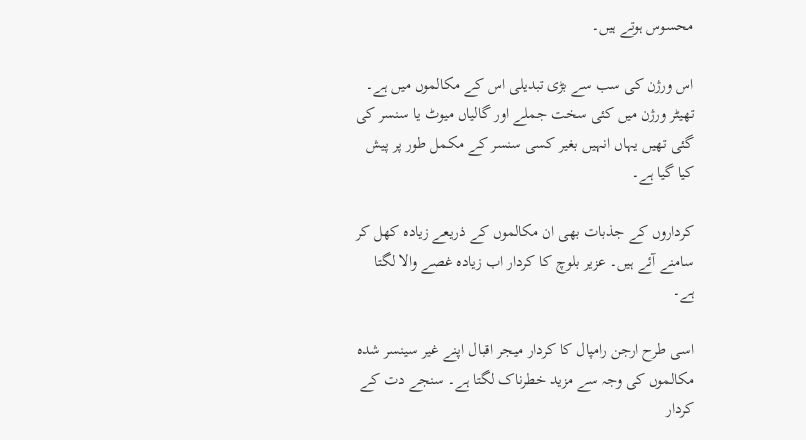محسوس ہوتے ہیں۔

اس ورژن کی سب سے بڑی تبدیلی اس کے مکالموں میں ہے۔ تھیٹر ورژن میں کئی سخت جملے اور گالیاں میوٹ یا سنسر کی گئی تھیں یہاں انہیں بغیر کسی سنسر کے مکمل طور پر پیش کیا گیا ہے۔

کرداروں کے جذبات بھی ان مکالموں کے ذریعے زیادہ کھل کر سامنے آئے ہیں۔ عزیر بلوچ کا کردار اب زیادہ غصے والا لگتا ہے۔

اسی طرح ارجن رامپال کا کردار میجر اقبال اپنے غیر سینسر شدہ مکالموں کی وجہ سے مزید خطرناک لگتا ہے۔ سنجے دت کے کردار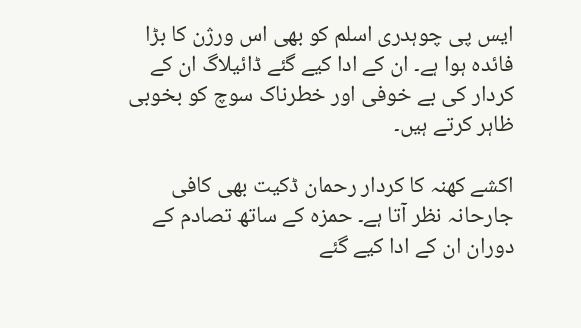ایس پی چوہدری اسلم کو بھی اس ورژن کا بڑا فائدہ ہوا ہے۔ ان کے ادا کیے گئے ڈائیلاگ ان کے کردار کی بے خوفی اور خطرناک سوچ کو بخوبی ظاہر کرتے ہیں۔

اکشے کھنہ کا کردار رحمان ڈکیت بھی کافی جارحانہ نظر آتا ہے۔ حمزہ کے ساتھ تصادم کے دوران ان کے ادا کیے گئے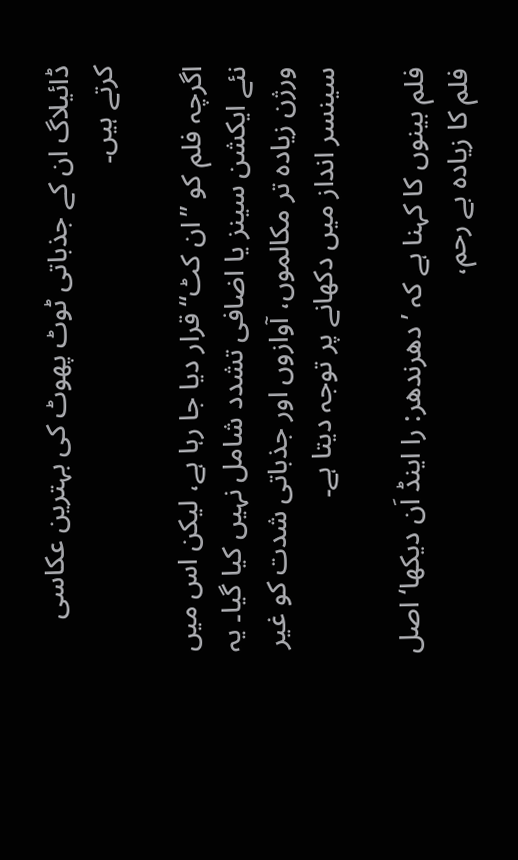ڈائیلاگ ان کے جذباتی ٹوٹ پھوٹ کی بہترین عکاسی کرتے ہیں۔

اگرچہ فلم کو ”ان کٹ“ قرار دیا جا رہا ہے، لیکن اس میں نئے ایکشن سینز یا اضافی تشدد شامل نہیں کیا گیا۔ یہ ورژن زیادہ تر مکالموں، آوازوں اور جذباتی شدت کو غیر سینسر انداز میں دکھانے پر توجہ دیتا ہے۔

فلم بینوں کا کہنا ہے کہ ’دھرندھر: را اینڈ اَن دیکھا‘ اصل فلم کا زیادہ بے رحم،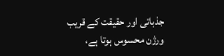جذباتی اور حقیقت کے قریب ورژن محسوس ہوتا ہے،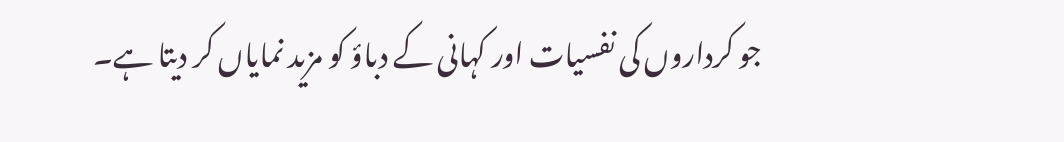جو کرداروں کی نفسیات اور کہانی کے دباؤ کو مزید نمایاں کر دیتا ہے۔